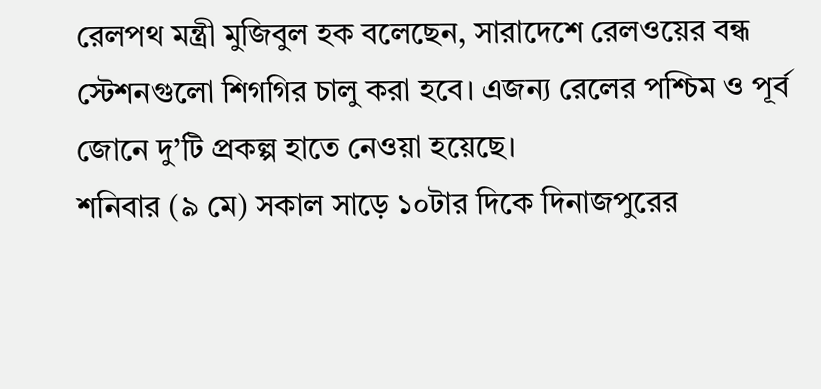রেলপথ মন্ত্রী মুজিবুল হক বলেছেন, সারাদেশে রেলওয়ের বন্ধ স্টেশনগুলো শিগগির চালু করা হবে। এজন্য রেলের পশ্চিম ও পূর্ব জোনে দু’টি প্রকল্প হাতে নেওয়া হয়েছে।
শনিবার (৯ মে) সকাল সাড়ে ১০টার দিকে দিনাজপুরের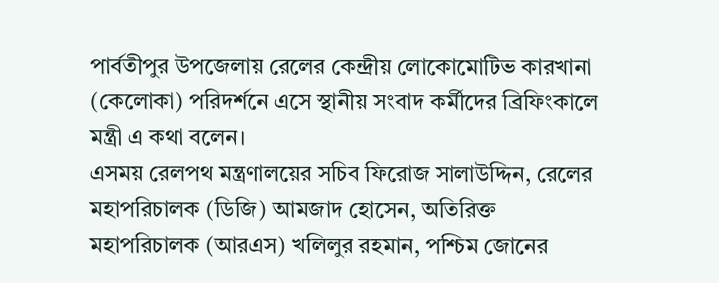পার্বতীপুর উপজেলায় রেলের কেন্দ্রীয় লোকোমোটিভ কারখানা (কেলোকা) পরিদর্শনে এসে স্থানীয় সংবাদ কর্মীদের ব্রিফিংকালে মন্ত্রী এ কথা বলেন।
এসময় রেলপথ মন্ত্রণালয়ের সচিব ফিরোজ সালাউদ্দিন, রেলের মহাপরিচালক (ডিজি) আমজাদ হোসেন, অতিরিক্ত মহাপরিচালক (আরএস) খলিলুর রহমান, পশ্চিম জোনের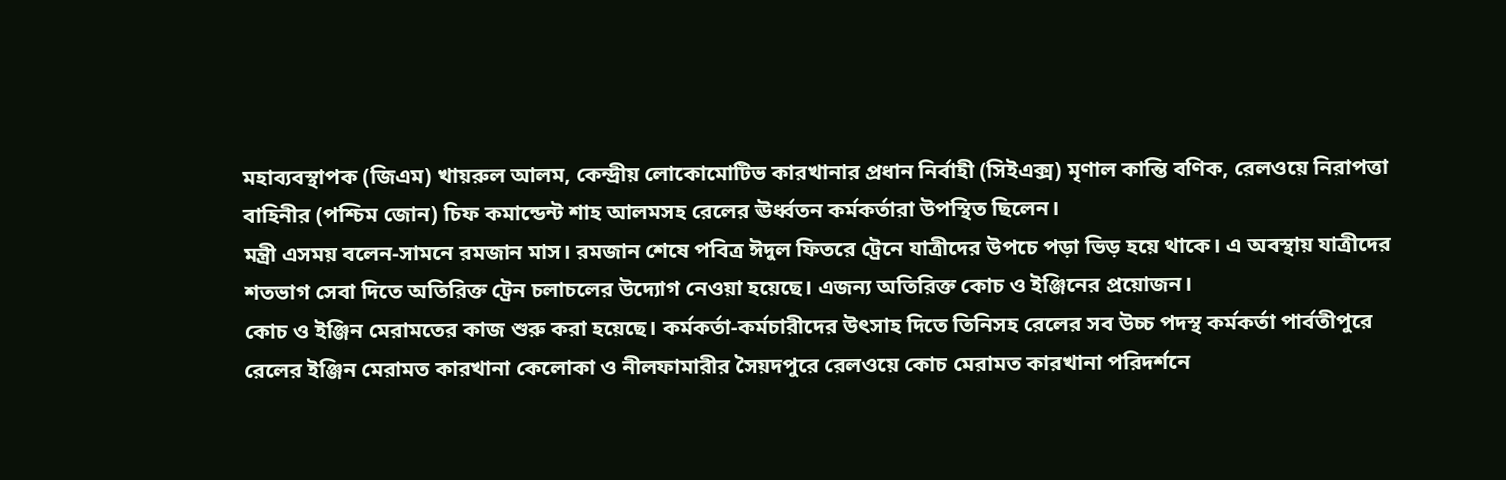মহাব্যবস্থাপক (জিএম) খায়রুল আলম, কেন্দ্রীয় লোকোমোটিভ কারখানার প্রধান নির্বাহী (সিইএক্স) মৃণাল কান্তি বণিক, রেলওয়ে নিরাপত্তা বাহিনীর (পশ্চিম জোন) চিফ কমান্ডেন্ট শাহ আলমসহ রেলের ঊর্ধ্বতন কর্মকর্তারা উপস্থিত ছিলেন।
মন্ত্রী এসময় বলেন-সামনে রমজান মাস। রমজান শেষে পবিত্র ঈদুল ফিতরে ট্রেনে যাত্রীদের উপচে পড়া ভিড় হয়ে থাকে। এ অবস্থায় যাত্রীদের শতভাগ সেবা দিতে অতিরিক্ত ট্রেন চলাচলের উদ্যোগ নেওয়া হয়েছে। এজন্য অতিরিক্ত কোচ ও ইঞ্জিনের প্রয়োজন।
কোচ ও ইঞ্জিন মেরামতের কাজ শুরু করা হয়েছে। কর্মকর্তা-কর্মচারীদের উৎসাহ দিতে তিনিসহ রেলের সব উচ্চ পদস্থ কর্মকর্তা পার্বতীপুরে রেলের ইঞ্জিন মেরামত কারখানা কেলোকা ও নীলফামারীর সৈয়দপুরে রেলওয়ে কোচ মেরামত কারখানা পরিদর্শনে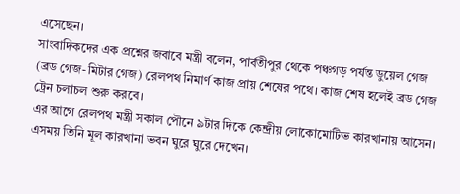এসেছেন।
সাংবাদিকদের এক প্রশ্নের জবাবে মন্ত্রী বলেন, পার্বতীপুর থেকে পঞ্চগড় পর্যন্ত ডুয়েল গেজ (ব্রড গেজ-মিটার গেজ) রেলপথ নিমার্ণ কাজ প্রায় শেষের পথে। কাজ শেষ হলেই ব্রড গেজ ট্রেন চলাচল শুরু করবে।
এর আগে রেলপথ মন্ত্রী সকাল পৌনে ৯টার দিকে কেন্দ্রীয় লোকোমোটিভ কারখানায় আসেন। এসময় তিনি মূল কারখানা ভবন ঘুরে ঘুরে দেখেন।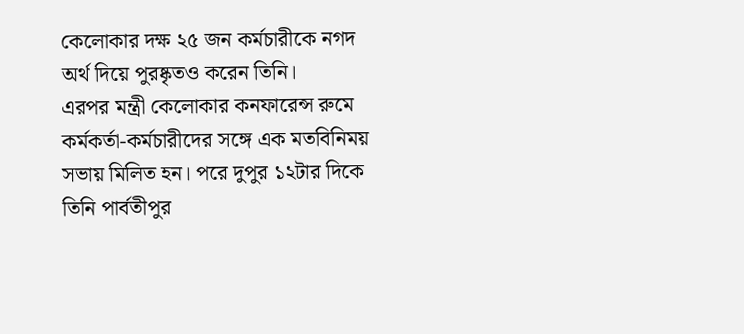কেলোকার দক্ষ ২৫ জন কর্মচারীকে নগদ অর্থ দিয়ে পুরষ্কৃতও করেন তিনি।
এরপর মন্ত্রী কেলোকার কনফারেন্স রুমে কর্মকর্তা-কর্মচারীদের সঙ্গে এক মতবিনিময় সভায় মিলিত হন। পরে দুপুর ১২টার দিকে তিনি পার্বতীপুর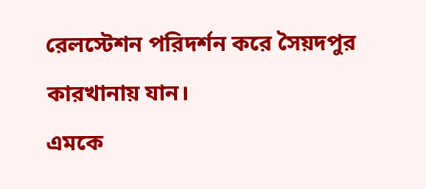রেলস্টেশন পরিদর্শন করে সৈয়দপুর কারখানায় যান।
এমকে